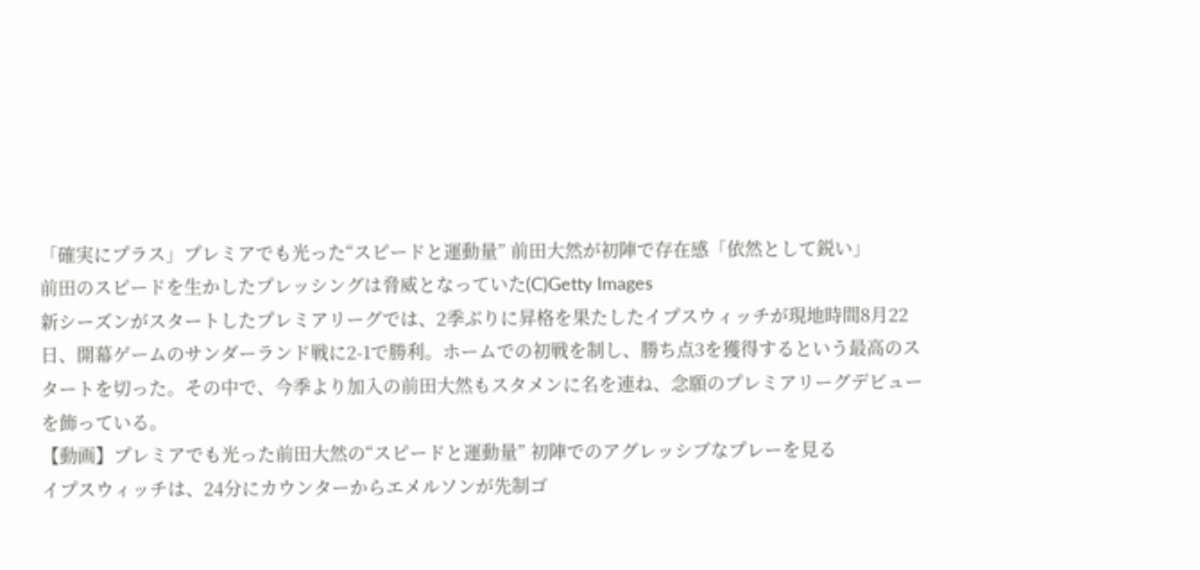「確実にプラス」プレミアでも光った“スピードと運動量” 前田大然が初陣で存在感「依然として鋭い」
前田のスピードを生かしたプレッシングは脅威となっていた(C)Getty Images
新シーズンがスタートしたプレミアリーグでは、2季ぶりに昇格を果たしたイプスウィッチが現地時間8月22日、開幕ゲームのサンダーランド戦に2-1で勝利。ホームでの初戦を制し、勝ち点3を獲得するという最高のスタートを切った。その中で、今季より加入の前田大然もスタメンに名を連ね、念願のプレミアリーグデビューを飾っている。
【動画】プレミアでも光った前田大然の“スピードと運動量” 初陣でのアグレッシブなプレーを見る
イプスウィッチは、24分にカウンターからエメルソンが先制ゴ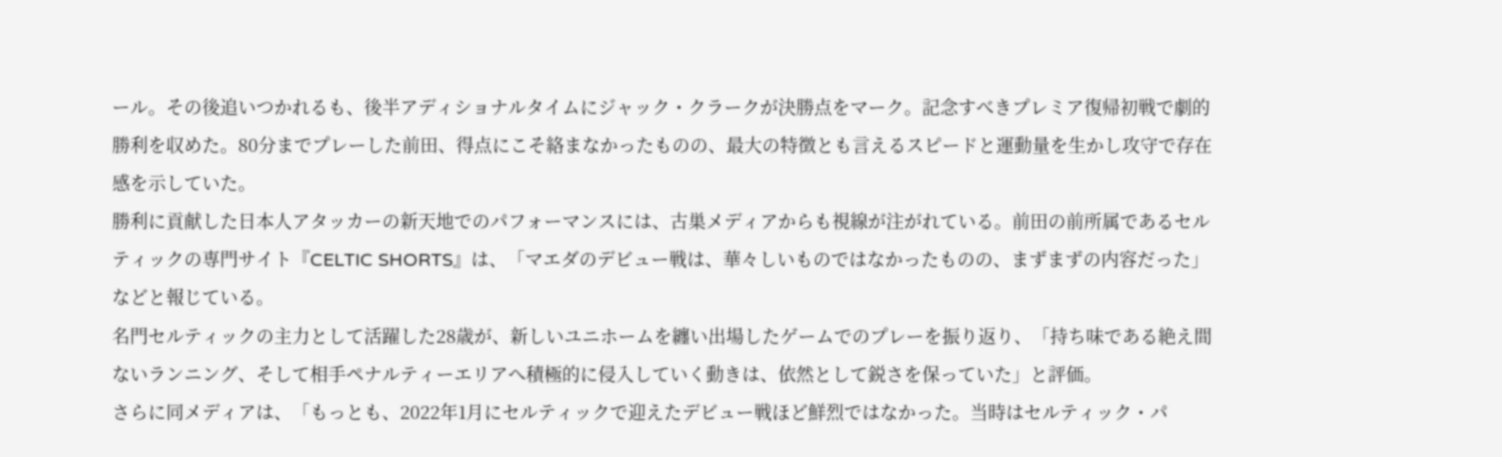ール。その後追いつかれるも、後半アディショナルタイムにジャック・クラークが決勝点をマーク。記念すべきプレミア復帰初戦で劇的勝利を収めた。80分までプレーした前田、得点にこそ絡まなかったものの、最大の特徴とも言えるスピードと運動量を生かし攻守で存在感を示していた。
勝利に貢献した日本人アタッカーの新天地でのパフォーマンスには、古巣メディアからも視線が注がれている。前田の前所属であるセルティックの専門サイト『CELTIC SHORTS』は、「マエダのデビュー戦は、華々しいものではなかったものの、まずまずの内容だった」などと報じている。
名門セルティックの主力として活躍した28歳が、新しいユニホームを纏い出場したゲームでのプレーを振り返り、「持ち味である絶え間ないランニング、そして相手ペナルティーエリアへ積極的に侵入していく動きは、依然として鋭さを保っていた」と評価。
さらに同メディアは、「もっとも、2022年1月にセルティックで迎えたデビュー戦ほど鮮烈ではなかった。当時はセルティック・パ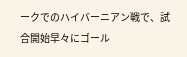ークでのハイバーニアン戦で、試合開始早々にゴール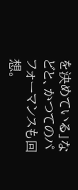を決めている」などと、かつてのパフォーマンスも回想。